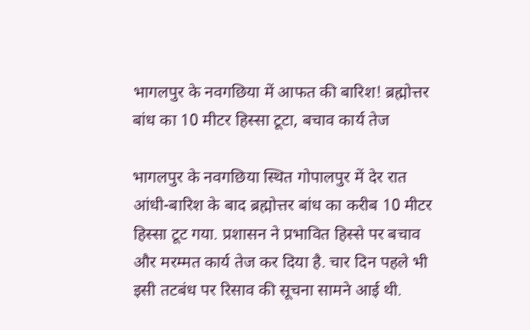भागलपुर के नवगछिया में आफत की बारिश! ब्रह्मोत्तर बांध का 10 मीटर हिस्सा टूटा, बचाव कार्य तेज

भागलपुर के नवगछिया स्थित गोपालपुर में देर रात आंधी-बारिश के बाद ब्रह्मोत्तर बांध का करीब 10 मीटर हिस्सा टूट गया. प्रशासन ने प्रभावित हिस्से पर बचाव और मरम्मत कार्य तेज कर दिया है. चार दिन पहले भी इसी तटबंध पर रिसाव की सूचना सामने आई थी.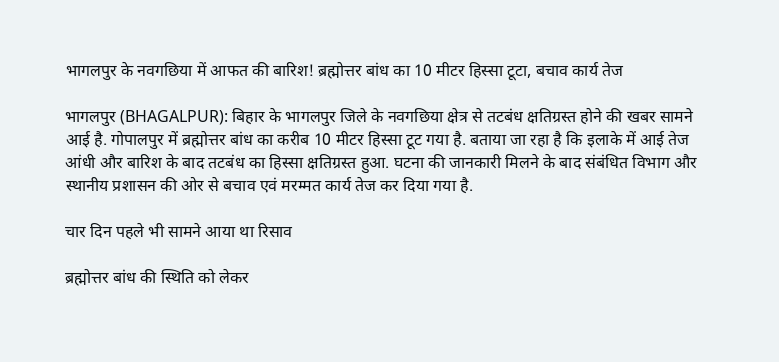भागलपुर के नवगछिया में आफत की बारिश! ब्रह्मोत्तर बांध का 10 मीटर हिस्सा टूटा, बचाव कार्य तेज

भागलपुर (BHAGALPUR): बिहार के भागलपुर जिले के नवगछिया क्षेत्र से तटबंध क्षतिग्रस्त होने की खबर सामने आई है. गोपालपुर में ब्रह्मोत्तर बांध का करीब 10 मीटर हिस्सा टूट गया है. बताया जा रहा है कि इलाके में आई तेज आंधी और बारिश के बाद तटबंध का हिस्सा क्षतिग्रस्त हुआ. घटना की जानकारी मिलने के बाद संबंधित विभाग और स्थानीय प्रशासन की ओर से बचाव एवं मरम्मत कार्य तेज कर दिया गया है.

चार दिन पहले भी सामने आया था रिसाव

ब्रह्मोत्तर बांध की स्थिति को लेकर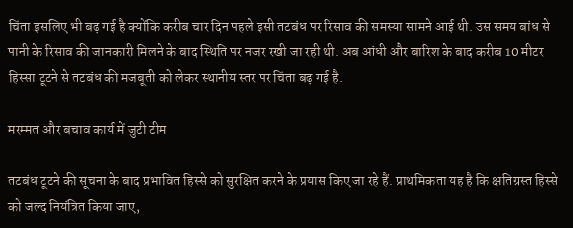चिंता इसलिए भी बढ़ गई है क्योंकि करीब चार दिन पहले इसी तटबंध पर रिसाव की समस्या सामने आई थी. उस समय बांध से पानी के रिसाव की जानकारी मिलने के बाद स्थिति पर नजर रखी जा रही थी. अब आंधी और बारिश के बाद करीब 10 मीटर हिस्सा टूटने से तटबंध की मजबूती को लेकर स्थानीय स्तर पर चिंता बढ़ गई है.

मरम्मत और बचाव कार्य में जुटी टीम

तटबंध टूटने की सूचना के बाद प्रभावित हिस्से को सुरक्षित करने के प्रयास किए जा रहे हैं. प्राथमिकता यह है कि क्षतिग्रस्त हिस्से को जल्द नियंत्रित किया जाए,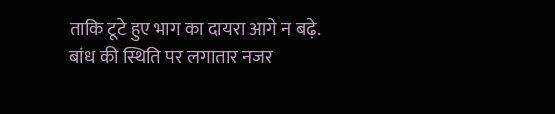ताकि टूटे हुए भाग का दायरा आगे न बढ़े. बांध की स्थिति पर लगातार नजर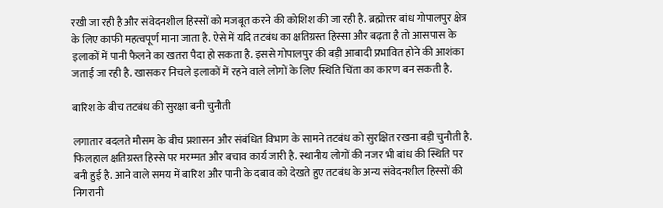रखी जा रही है और संवेदनशील हिस्सों को मजबूत करने की कोशिश की जा रही है. ब्रह्मोत्तर बांध गोपालपुर क्षेत्र के लिए काफी महत्वपूर्ण माना जाता है. ऐसे में यदि तटबंध का क्षतिग्रस्त हिस्सा और बढ़ता है तो आसपास के इलाकों में पानी फैलने का खतरा पैदा हो सकता है. इससे गोपालपुर की बड़ी आबादी प्रभावित होने की आशंका जताई जा रही है. खासकर निचले इलाकों में रहने वाले लोगों के लिए स्थिति चिंता का कारण बन सकती है.

बारिश के बीच तटबंध की सुरक्षा बनी चुनौती

लगातार बदलते मौसम के बीच प्रशासन और संबंधित विभाग के सामने तटबंध को सुरक्षित रखना बड़ी चुनौती है. फिलहाल क्षतिग्रस्त हिस्से पर मरम्मत और बचाव कार्य जारी है. स्थानीय लोगों की नजर भी बांध की स्थिति पर बनी हुई है. आने वाले समय में बारिश और पानी के दबाव को देखते हुए तटबंध के अन्य संवेदनशील हिस्सों की निगरानी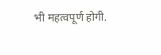भी महत्वपूर्ण होगी.